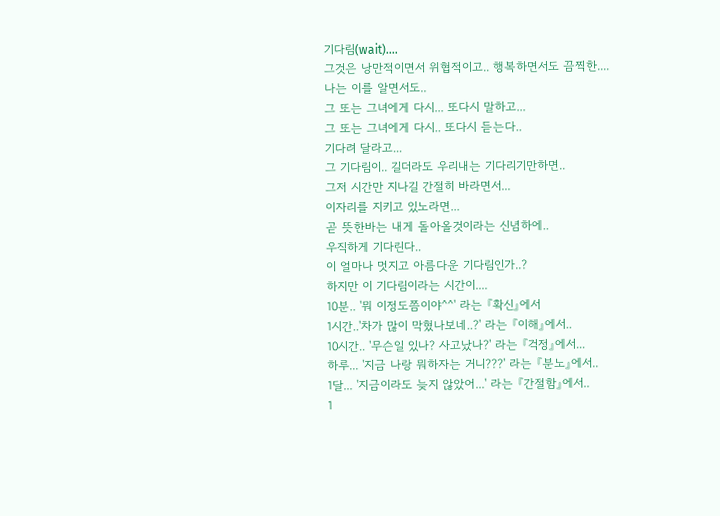기다림(wait)....
그것은 낭만적이면서 위협적이고.. 행복하면서도 끔찍한....
나는 이를 알면서도..
그 또는 그녀에게 다시... 또다시 말하고...
그 또는 그녀에게 다시.. 또다시 듣는다..
기다려 달라고...
그 기다림이.. 길더라도 우리내는 기다리기만하면..
그저 시간만 지나길 간절히 바라면서...
이자리를 지키고 있노라면...
곧 뜻한바는 내게 돌아올것이라는 신념하에..
우직하게 기다린다..
이 얼마나 멋지고 아름다운 기다림인가..?
하지만 이 기다림이라는 시간이....
10분.. '뭐 이정도쯤이야^^' 라는 『확신』에서
1시간..'차가 많이 막혔나보네..?' 라는 『이해』에서..
10시간.. '무슨일 있나? 사고났나?' 라는 『걱정』에서...
하루... '지금 나랑 뭐하자는 거니???' 라는 『분노』에서..
1달... '지금이라도 늦지 않았어...' 라는 『간절함』에서..
1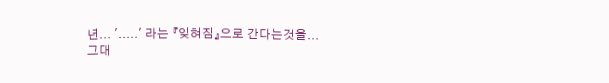년... '.....' 라는 『잊혀짐』으로 간다는것을...
그대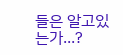들은 알고있는가...?